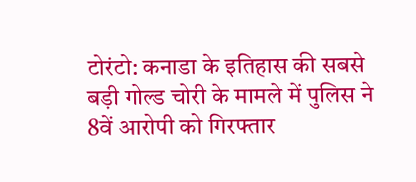टोरंटो: कनाडा के इतिहास की सबसे बड़ी गोल्ड चोरी के मामले में पुलिस ने 8वें आरोपी को गिरफ्तार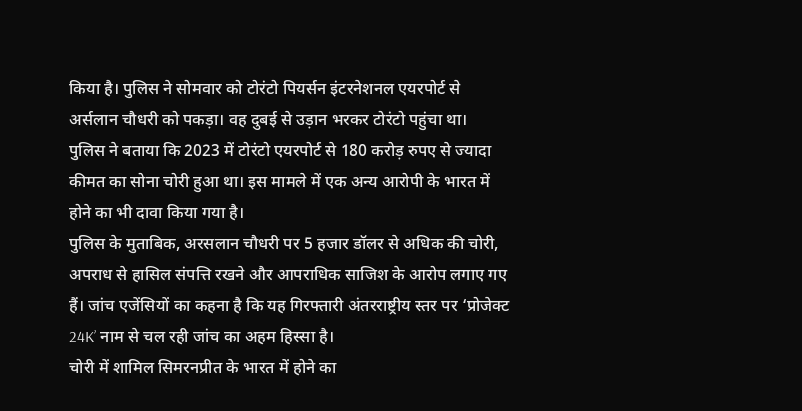किया है। पुलिस ने सोमवार को टोरंटो पियर्सन इंटरनेशनल एयरपोर्ट से अर्सलान चौधरी को पकड़ा। वह दुबई से उड़ान भरकर टोरंटो पहुंचा था।
पुलिस ने बताया कि 2023 में टोरंटो एयरपोर्ट से 180 करोड़ रुपए से ज्यादा कीमत का सोना चोरी हुआ था। इस मामले में एक अन्य आरोपी के भारत में होने का भी दावा किया गया है।
पुलिस के मुताबिक, अरसलान चौधरी पर 5 हजार डॉलर से अधिक की चोरी, अपराध से हासिल संपत्ति रखने और आपराधिक साजिश के आरोप लगाए गए हैं। जांच एजेंसियों का कहना है कि यह गिरफ्तारी अंतरराष्ट्रीय स्तर पर ‘प्रोजेक्ट 24K’ नाम से चल रही जांच का अहम हिस्सा है।
चोरी में शामिल सिमरनप्रीत के भारत में होने का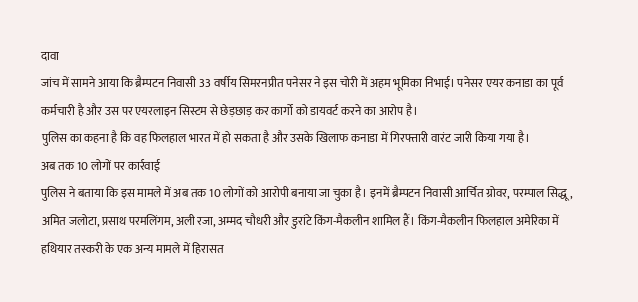दावा
जांच में सामने आया कि ब्रैम्पटन निवासी 33 वर्षीय सिमरनप्रीत पनेसर ने इस चोरी में अहम भूमिका निभाई। पनेसर एयर कनाडा का पूर्व कर्मचारी है और उस पर एयरलाइन सिस्टम से छेड़छाड़ कर कार्गो को डायवर्ट करने का आरोप है।
पुलिस का कहना है कि वह फिलहाल भारत में हो सकता है और उसके खिलाफ कनाडा में गिरफ्तारी वारंट जारी किया गया है।
अब तक 10 लोगों पर कार्रवाई
पुलिस ने बताया कि इस मामले में अब तक 10 लोगों को आरोपी बनाया जा चुका है। इनमें ब्रैम्पटन निवासी आर्चित ग्रोवर, परम्पाल सिद्धू, अमित जलोटा, प्रसाथ परमलिंगम, अली रजा, अम्मद चौधरी और डुरांटे किंग-मैकलीन शामिल हैं। किंग-मैकलीन फिलहाल अमेरिका में हथियार तस्करी के एक अन्य मामले में हिरासत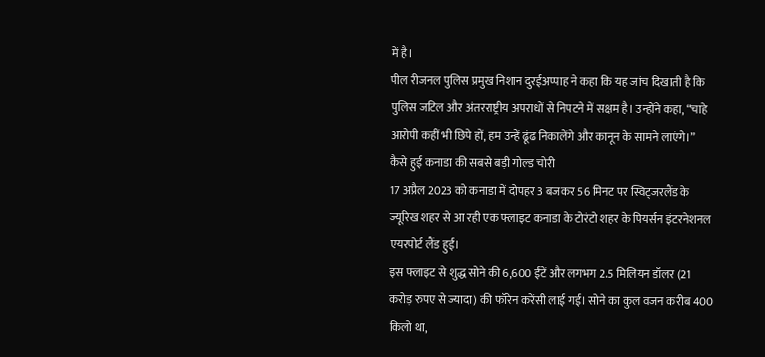में है।
पील रीजनल पुलिस प्रमुख निशान दुरईअप्पाह ने कहा कि यह जांच दिखाती है कि पुलिस जटिल और अंतरराष्ट्रीय अपराधों से निपटने में सक्षम है। उन्होंने कहा, “चाहे आरोपी कहीं भी छिपे हों, हम उन्हें ढूंढ निकालेंगे और कानून के सामने लाएंगे।”
कैसे हुई कनाडा की सबसे बड़ी गोल्ड चोरी
17 अप्रैल 2023 को कनाडा में दोपहर 3 बजकर 56 मिनट पर स्विट्जरलैंड के ज्यूरिख शहर से आ रही एक फ्लाइट कनाडा के टोरंटो शहर के पियर्सन इंटरनेशनल एयरपोर्ट लैंड हुई।
इस फ्लाइट से शुद्ध सोने की 6,600 ईंटें और लगभग 2.5 मिलियन डॉलर (21 करोड़ रुपए से ज्यादा) की फॉरेन करेंसी लाई गई। सोने का कुल वजन करीब 400 किलो था,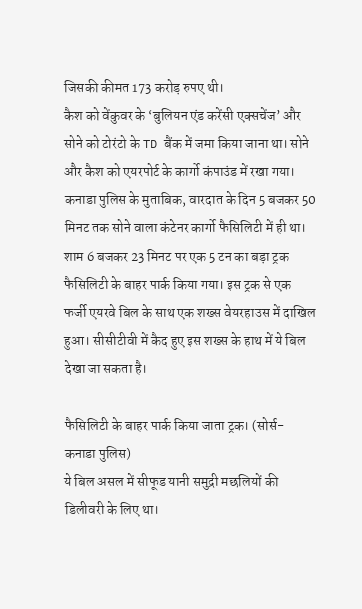जिसकी कीमत 173 करोड़ रुपए थी।
कैश को वेंकुवर के ‘बुलियन एंड करेंसी एक्सचेंज’ और सोने को टोरंटो के TD बैंक में जमा किया जाना था। सोने और कैश को एयरपोर्ट के कार्गो कंपाउंड में रखा गया। कनाडा पुलिस के मुताबिक, वारदात के दिन 5 बजकर 50 मिनट तक सोने वाला कंटेनर कार्गो फैसिलिटी में ही था।
शाम 6 बजकर 23 मिनट पर एक 5 टन का बड़ा ट्रक फैसिलिटी के बाहर पार्क किया गया। इस ट्रक से एक फर्जी एयरवे बिल के साथ एक शख्स वेयरहाउस में दाखिल हुआ। सीसीटीवी में कैद हुए इस शख्स के हाथ में ये बिल देखा जा सकता है।

फैसिलिटी के बाहर पार्क किया जाता ट्रक। (सोर्स- कनाडा पुलिस)
ये बिल असल में सीफूड यानी समुद्री मछलियों की डिलीवरी के लिए था।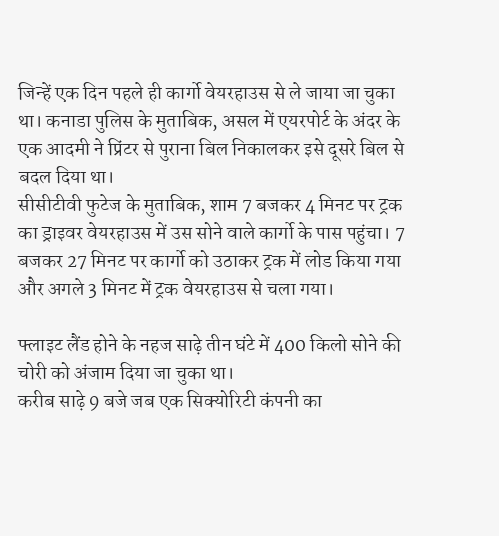जिन्हें एक दिन पहले ही कार्गो वेयरहाउस से ले जाया जा चुका था। कनाडा पुलिस के मुताबिक, असल में एयरपोर्ट के अंदर के एक आदमी ने प्रिंटर से पुराना बिल निकालकर इसे दूसरे बिल से बदल दिया था।
सीसीटीवी फुटेज के मुताबिक, शाम 7 बजकर 4 मिनट पर ट्रक का ड्राइवर वेयरहाउस में उस सोने वाले कार्गो के पास पहुंचा। 7 बजकर 27 मिनट पर कार्गो को उठाकर ट्रक में लोड किया गया और अगले 3 मिनट में ट्रक वेयरहाउस से चला गया।

फ्लाइट लैंड होने के नहज साढ़े तीन घंटे में 400 किलो सोने की चोरी को अंजाम दिया जा चुका था।
करीब साढ़े 9 बजे जब एक सिक्योरिटी कंपनी का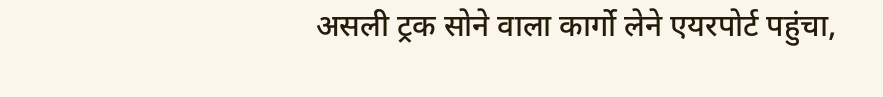असली ट्रक सोने वाला कार्गो लेने एयरपोर्ट पहुंचा,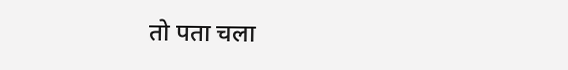तो पता चला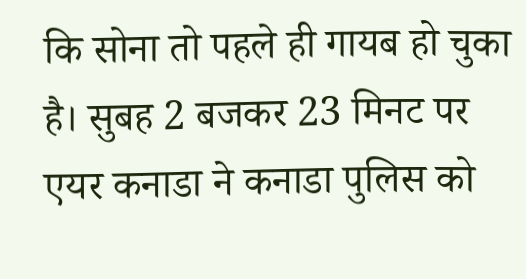कि सोना तो पहले ही गायब हो चुका है। सुबह 2 बजकर 23 मिनट पर एयर कनाडा ने कनाडा पुलिस को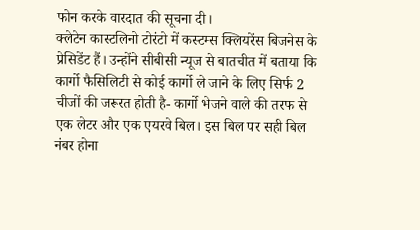फोन करके वारदात की सूचना दी।
क्लेटेन कास्टलिनो टोरंटो में कस्टम्स क्लियरेंस बिजनेस के प्रेसिडेंट हैं। उन्होंने सीबीसी न्यूज से बातचीत में बताया कि कार्गो फैसिलिटी से कोई कार्गो ले जाने के लिए सिर्फ 2 चीजों की जरूरत होती है- कार्गो भेजने वाले की तरफ से एक लेटर और एक एयरवे बिल। इस बिल पर सही बिल नंबर होना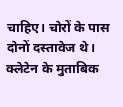चाहिए। चोरों के पास दोनों दस्तावेज थे। क्लेटेन के मुताबिक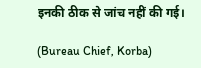इनकी ठीक से जांच नहीं की गई।

(Bureau Chief, Korba)